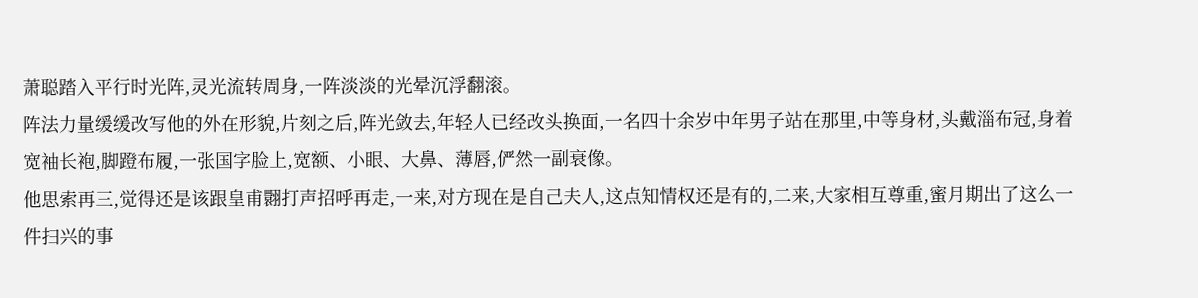萧聪踏入平行时光阵,灵光流转周身,一阵淡淡的光晕沉浮翻滚。
阵法力量缓缓改写他的外在形貌,片刻之后,阵光敛去,年轻人已经改头换面,一名四十余岁中年男子站在那里,中等身材,头戴淄布冠,身着宽袖长袍,脚蹬布履,一张国字脸上,宽额、小眼、大鼻、薄唇,俨然一副衰像。
他思索再三,觉得还是该跟皇甫翾打声招呼再走,一来,对方现在是自己夫人,这点知情权还是有的,二来,大家相互尊重,蜜月期出了这么一件扫兴的事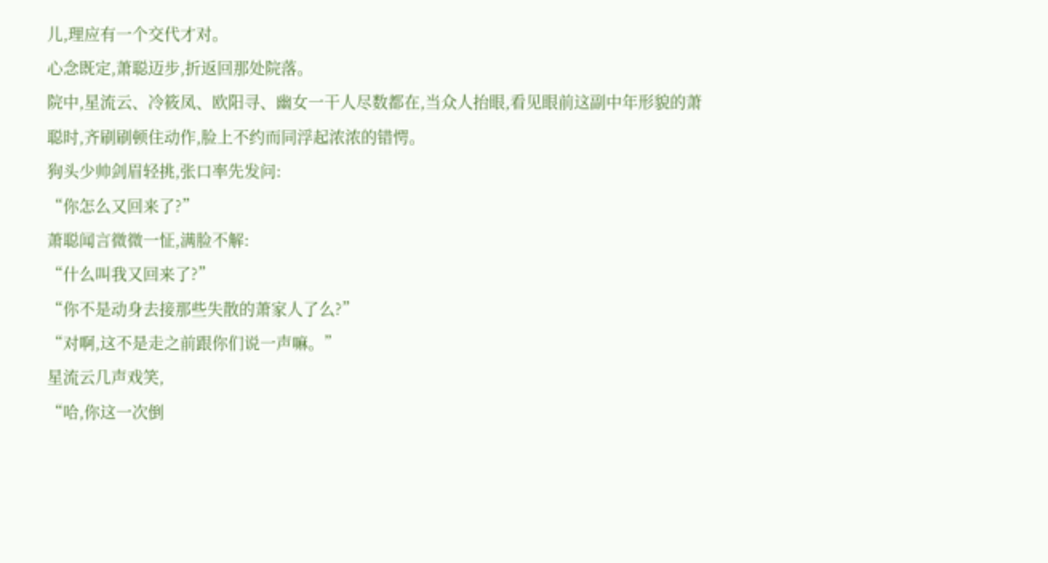儿,理应有一个交代才对。
心念既定,萧聪迈步,折返回那处院落。
院中,星流云、冷筱凤、欧阳寻、幽女一干人尽数都在,当众人抬眼,看见眼前这副中年形貌的萧聪时,齐刷刷顿住动作,脸上不约而同浮起浓浓的错愕。
狗头少帅剑眉轻挑,张口率先发问:
“你怎么又回来了?”
萧聪闻言微微一怔,满脸不解:
“什么叫我又回来了?”
“你不是动身去接那些失散的萧家人了么?”
“对啊,这不是走之前跟你们说一声嘛。”
星流云几声戏笑,
“哈,你这一次倒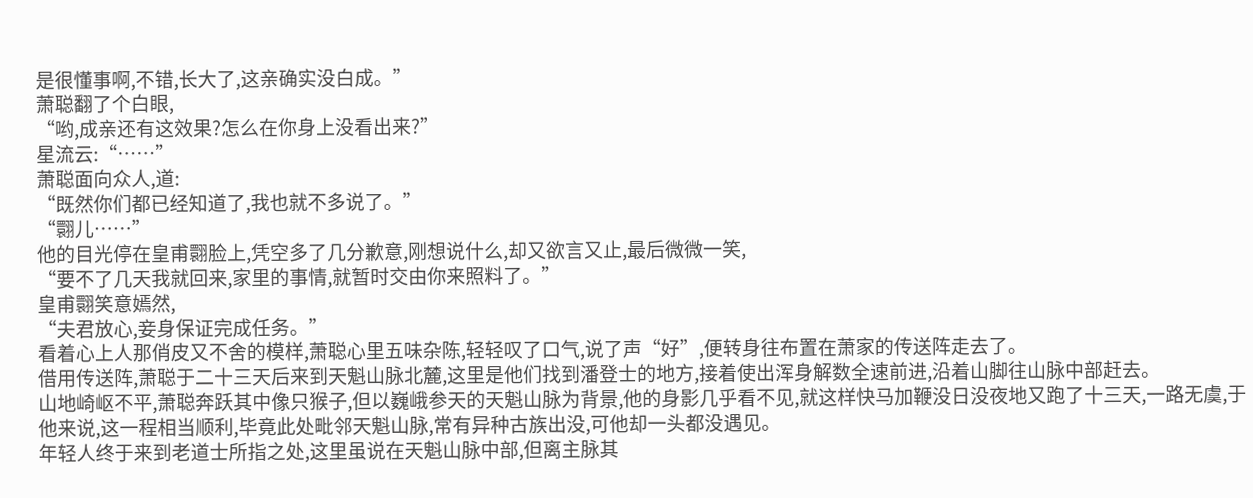是很懂事啊,不错,长大了,这亲确实没白成。”
萧聪翻了个白眼,
“哟,成亲还有这效果?怎么在你身上没看出来?”
星流云:“……”
萧聪面向众人,道:
“既然你们都已经知道了,我也就不多说了。”
“翾儿……”
他的目光停在皇甫翾脸上,凭空多了几分歉意,刚想说什么,却又欲言又止,最后微微一笑,
“要不了几天我就回来,家里的事情,就暂时交由你来照料了。”
皇甫翾笑意嫣然,
“夫君放心,妾身保证完成任务。”
看着心上人那俏皮又不舍的模样,萧聪心里五味杂陈,轻轻叹了口气,说了声“好”,便转身往布置在萧家的传送阵走去了。
借用传送阵,萧聪于二十三天后来到天魁山脉北麓,这里是他们找到潘登士的地方,接着使出浑身解数全速前进,沿着山脚往山脉中部赶去。
山地崎岖不平,萧聪奔跃其中像只猴子,但以巍峨参天的天魁山脉为背景,他的身影几乎看不见,就这样快马加鞭没日没夜地又跑了十三天,一路无虞,于他来说,这一程相当顺利,毕竟此处毗邻天魁山脉,常有异种古族出没,可他却一头都没遇见。
年轻人终于来到老道士所指之处,这里虽说在天魁山脉中部,但离主脉其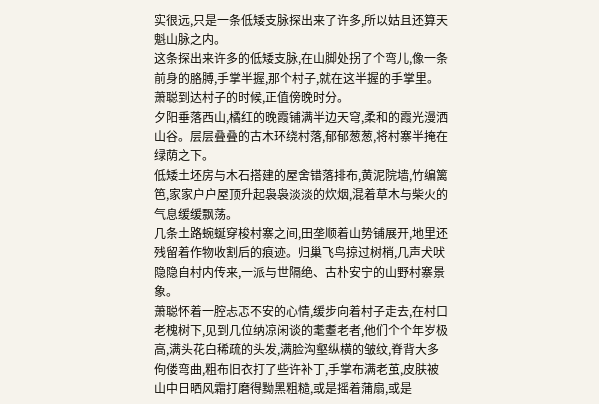实很远,只是一条低矮支脉探出来了许多,所以姑且还算天魁山脉之内。
这条探出来许多的低矮支脉,在山脚处拐了个弯儿,像一条前身的胳膊,手掌半握,那个村子,就在这半握的手掌里。
萧聪到达村子的时候,正值傍晚时分。
夕阳垂落西山,橘红的晚霞铺满半边天穹,柔和的霞光漫洒山谷。层层叠叠的古木环绕村落,郁郁葱葱,将村寨半掩在绿荫之下。
低矮土坯房与木石搭建的屋舍错落排布,黄泥院墙,竹编篱笆,家家户户屋顶升起袅袅淡淡的炊烟,混着草木与柴火的气息缓缓飘荡。
几条土路蜿蜒穿梭村寨之间,田垄顺着山势铺展开,地里还残留着作物收割后的痕迹。归巢飞鸟掠过树梢,几声犬吠隐隐自村内传来,一派与世隔绝、古朴安宁的山野村寨景象。
萧聪怀着一腔忐忑不安的心情,缓步向着村子走去,在村口老槐树下,见到几位纳凉闲谈的耄耋老者,他们个个年岁极高,满头花白稀疏的头发,满脸沟壑纵横的皱纹,脊背大多佝偻弯曲,粗布旧衣打了些许补丁,手掌布满老茧,皮肤被山中日晒风霜打磨得黝黑粗糙,或是摇着蒲扇,或是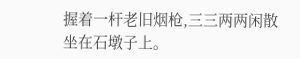握着一杆老旧烟枪,三三两两闲散坐在石墩子上。